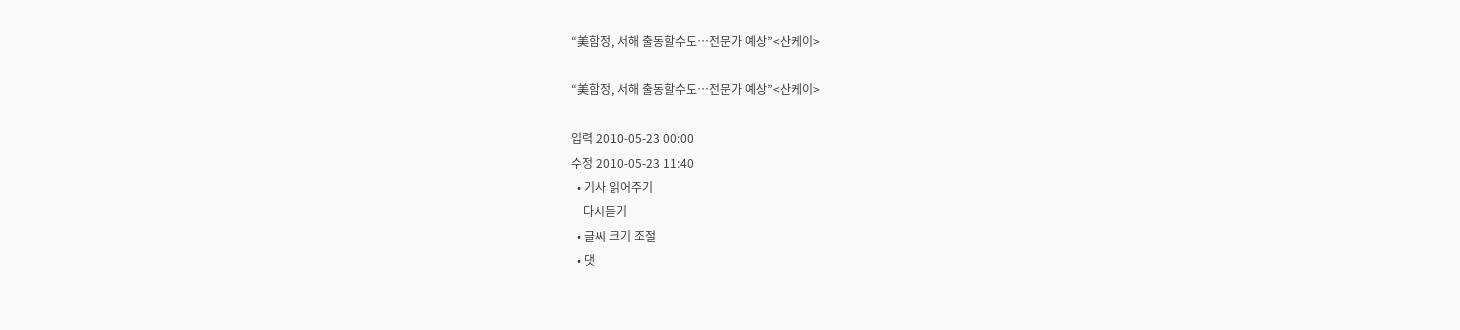“美함정, 서해 출동할수도…전문가 예상”<산케이>

“美함정, 서해 출동할수도…전문가 예상”<산케이>

입력 2010-05-23 00:00
수정 2010-05-23 11:40
  • 기사 읽어주기
    다시듣기
  • 글씨 크기 조절
  • 댓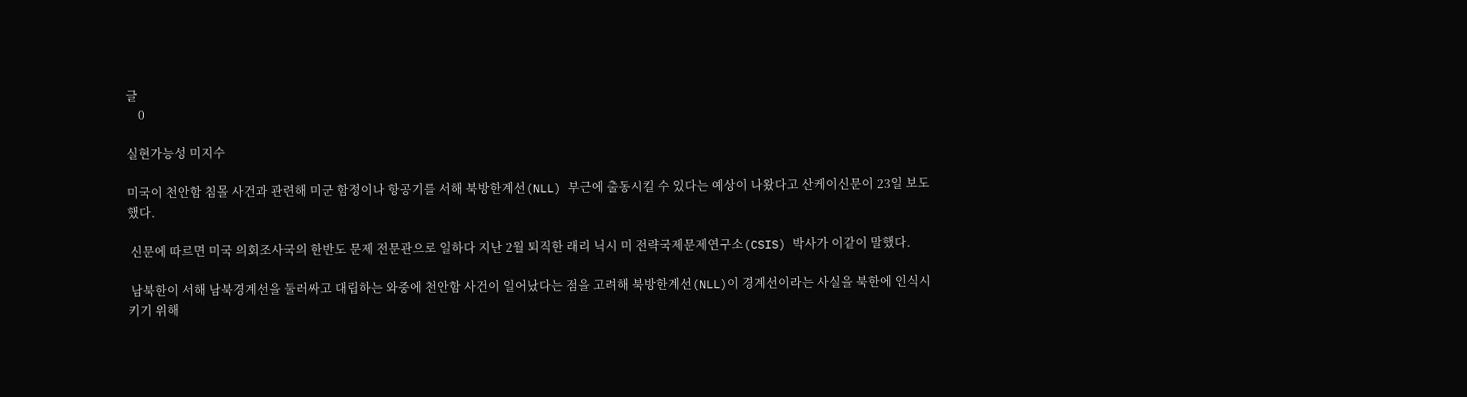글
    0

실현가능성 미지수

미국이 천안함 침몰 사건과 관련해 미군 함정이나 항공기를 서해 북방한계선(NLL) 부근에 출동시킬 수 있다는 예상이 나왔다고 산케이신문이 23일 보도했다.

 신문에 따르면 미국 의회조사국의 한반도 문제 전문관으로 일하다 지난 2월 퇴직한 래리 닉시 미 전략국제문제연구소(CSIS) 박사가 이같이 말했다.

 남북한이 서해 남북경계선을 둘러싸고 대립하는 와중에 천안함 사건이 일어났다는 점을 고려해 북방한계선(NLL)이 경계선이라는 사실을 북한에 인식시키기 위해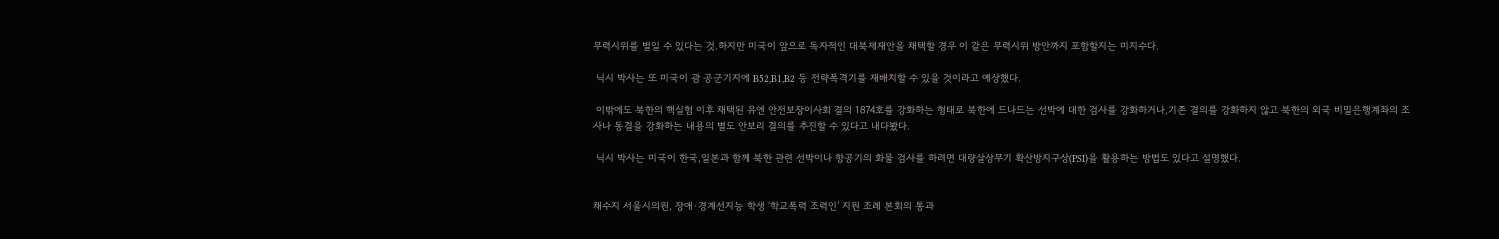무력시위를 벌일 수 있다는 것.하지만 미국이 앞으로 독자적인 대북제재안을 채택할 경우 이 같은 무력시위 방안까지 포함할지는 미지수다.

 닉시 박사는 또 미국이 괌 공군기지에 B52,B1,B2 등 전략폭격기를 재배치할 수 있을 것이라고 예상했다.

 이밖에도 북한의 핵실험 이후 채택된 유엔 안전보장이사회 결의 1874호를 강화하는 형태로 북한에 드나드는 선박에 대한 검사를 강화하거나,기존 결의를 강화하지 않고 북한의 외국 비밀은행계좌의 조사나 동결을 강화하는 내용의 별도 안보리 결의를 추진할 수 있다고 내다봤다.

 닉시 박사는 미국이 한국,일본과 함께 북한 관련 선박이나 항공기의 화물 검사를 하려면 대량살상무기 확산방지구상(PSI)을 활용하는 방법도 있다고 설명했다.


채수지 서울시의원, 장애·경계선지능 학생 ‘학교폭력 조력인’ 지원 조례 본회의 통과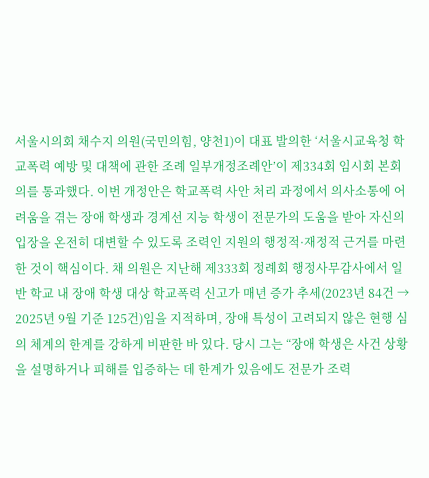서울시의회 채수지 의원(국민의힘, 양천1)이 대표 발의한 ‘서울시교육청 학교폭력 예방 및 대책에 관한 조례 일부개정조례안’이 제334회 임시회 본회의를 통과했다. 이번 개정안은 학교폭력 사안 처리 과정에서 의사소통에 어려움을 겪는 장애 학생과 경계선 지능 학생이 전문가의 도움을 받아 자신의 입장을 온전히 대변할 수 있도록 조력인 지원의 행정적·재정적 근거를 마련한 것이 핵심이다. 채 의원은 지난해 제333회 정례회 행정사무감사에서 일반 학교 내 장애 학생 대상 학교폭력 신고가 매년 증가 추세(2023년 84건 → 2025년 9월 기준 125건)임을 지적하며, 장애 특성이 고려되지 않은 현행 심의 체계의 한계를 강하게 비판한 바 있다. 당시 그는 “장애 학생은 사건 상황을 설명하거나 피해를 입증하는 데 한계가 있음에도 전문가 조력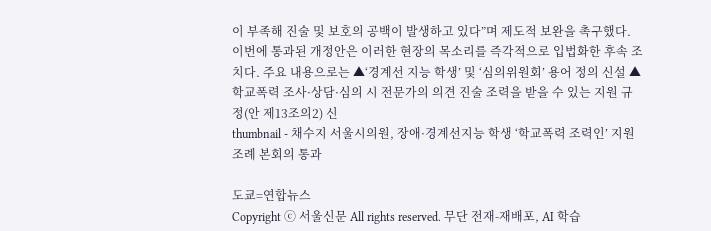이 부족해 진술 및 보호의 공백이 발생하고 있다”며 제도적 보완을 촉구했다. 이번에 통과된 개정안은 이러한 현장의 목소리를 즉각적으로 입법화한 후속 조치다. 주요 내용으로는 ▲‘경계선 지능 학생’ 및 ‘심의위원회’ 용어 정의 신설 ▲학교폭력 조사·상담·심의 시 전문가의 의견 진술 조력을 받을 수 있는 지원 규정(안 제13조의2) 신
thumbnail - 채수지 서울시의원, 장애·경계선지능 학생 ‘학교폭력 조력인’ 지원 조례 본회의 통과

도쿄=연합뉴스
Copyright ⓒ 서울신문 All rights reserved. 무단 전재-재배포, AI 학습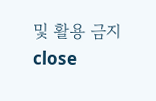및 활용 금지
close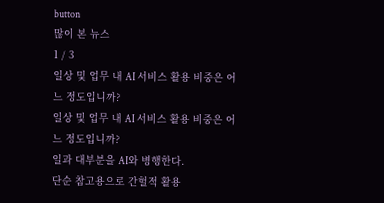button
많이 본 뉴스
1 / 3
일상 및 업무 내 AI 서비스 활용 비중은 어느 정도입니까?
일상 및 업무 내 AI 서비스 활용 비중은 어느 정도입니까?
일과 대부분을 AI와 병행한다.
단순 참고용으로 간헐적 활용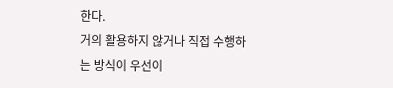한다.
거의 활용하지 않거나 직접 수행하는 방식이 우선이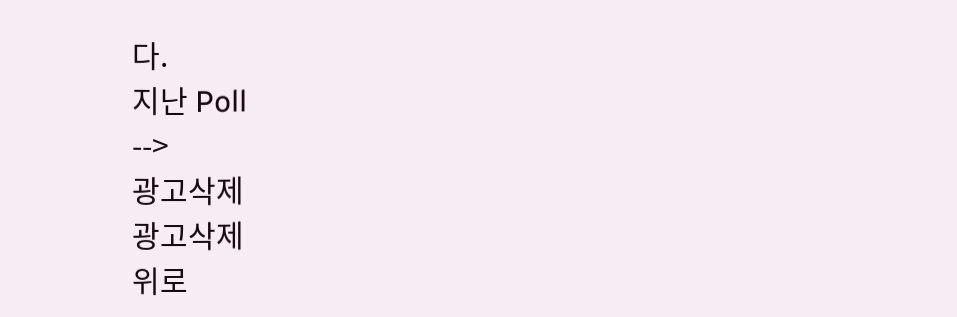다.
지난 Poll
-->
광고삭제
광고삭제
위로